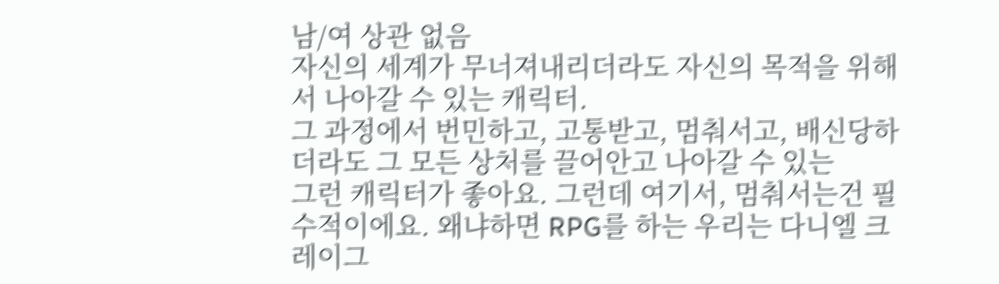남/여 상관 없음
자신의 세계가 무너져내리더라도 자신의 목적을 위해서 나아갈 수 있는 캐릭터.
그 과정에서 번민하고, 고통받고, 멈춰서고, 배신당하더라도 그 모든 상처를 끌어안고 나아갈 수 있는
그런 캐릭터가 좋아요. 그런데 여기서, 멈춰서는건 필수적이에요. 왜냐하면 RPG를 하는 우리는 다니엘 크레이그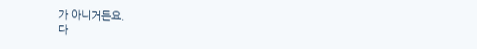가 아니거든요.
다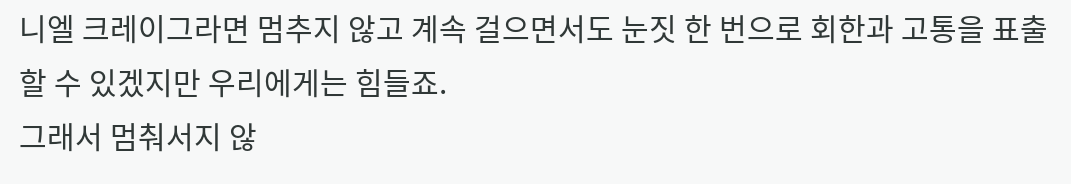니엘 크레이그라면 멈추지 않고 계속 걸으면서도 눈짓 한 번으로 회한과 고통을 표출할 수 있겠지만 우리에게는 힘들죠.
그래서 멈춰서지 않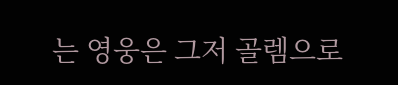는 영웅은 그저 골렘으로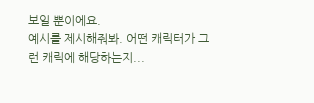보일 뿐이에요.
예시를 제시해줘봐. 어떤 캐릭터가 그런 캐릭에 해당하는지...